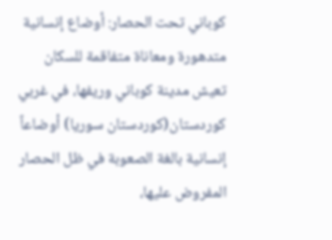كوباني تحت الحصار: أوضاع إنسانية متدهورة ومعاناة متفاقمة للسكان
تعيش مدينة كوباني وريفها، في غربي كوردستان(كوردستان سوريا) أوضاعاً إنسانية بالغة الصعوبة في ظل الحصار المفروض عليها،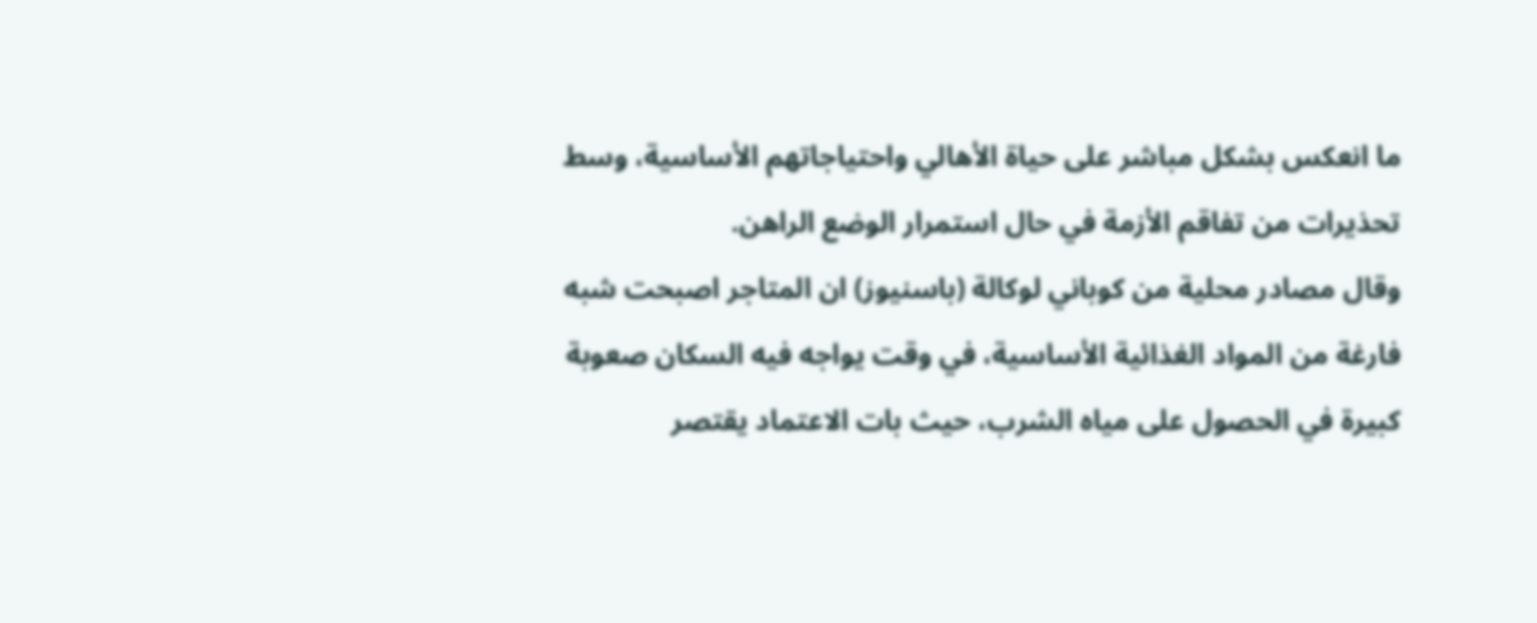ما انعكس بشكل مباشر على حياة الأهالي واحتياجاتهم الأساسية، وسط تحذيرات من تفاقم الأزمة في حال استمرار الوضع الراهن.
وقال مصادر محلية من كوباني لوكالة (باسنيوز) ان المتاجر اصبحت شبه فارغة من المواد الغذائية الأساسية، في وقت يواجه فيه السكان صعوبة كبيرة في الحصول على مياه الشرب، حيث بات الاعتماد يقتصر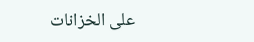على الخزانات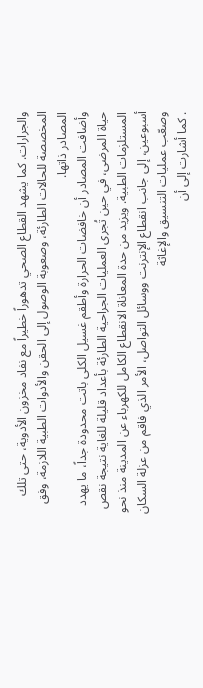والجرارات. كما يشهد القطاع الصحي تدهوراً خطيراً مع نفاد مخزون الأدوية، حتى تلك المخصصة للحالات الطارئة، وصعوبة الوصول إلى الحقن والأدوات الطبية اللازمة، وفق المصادر ذاتها.
وأضافت المصادر أن خافضات الحرارة وأطقم غسيل الكلى باتت محدودة جداً، ما يهدد حياة المرضى، في حين تُجرى العمليات الجراحية الطارئة بأعداد قليلة للغاية نتيجة نقص المستلزمات الطبية. ويزيد من حدة المعاناة الانقطاع الكامل للكهرباء عن المدينة منذ نحو أسبوعين، إلى جانب انقطاع الإنترنت ووسائل التواصل، الأمر الذي فاقم من عزلة السكان وصعّب عمليات التنسيق والإغاثة
. كما أشارت إلى أن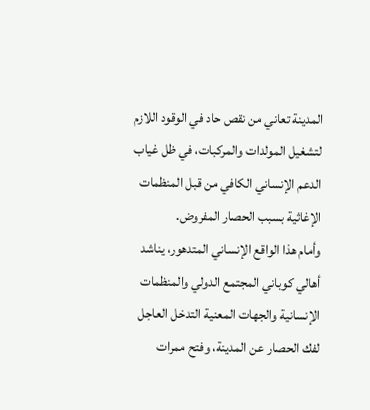المدينة تعاني من نقص حاد في الوقود اللازم لتشغيل المولدات والمركبات، في ظل غياب الدعم الإنساني الكافي من قبل المنظمات الإغاثية بسبب الحصار المفروض.
وأمام هذا الواقع الإنساني المتدهور، يناشد أهالي كوباني المجتمع الدولي والمنظمات الإنسانية والجهات المعنية التدخل العاجل لفك الحصار عن المدينة، وفتح ممرات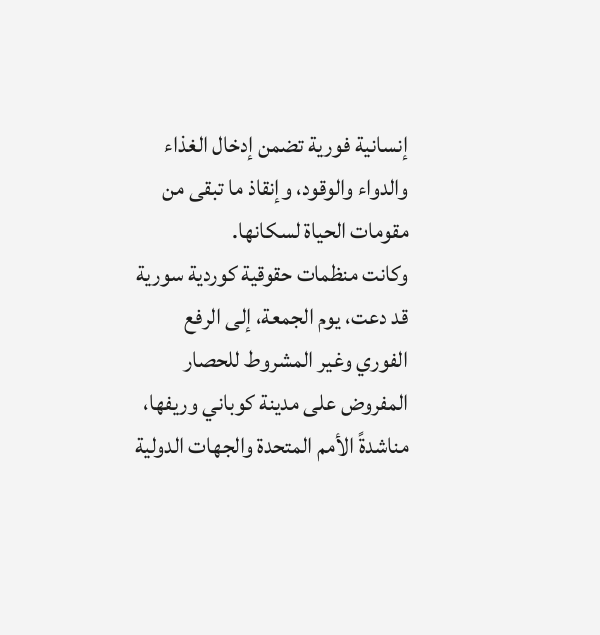إنسانية فورية تضمن إدخال الغذاء والدواء والوقود، وإنقاذ ما تبقى من مقومات الحياة لسكانها.
وكانت منظمات حقوقية كوردية سورية قد دعت، يوم الجمعة، إلى الرفع الفوري وغير المشروط للحصار المفروض على مدينة كوباني وريفها، مناشدةً الأمم المتحدة والجهات الدولية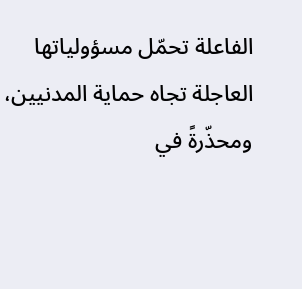الفاعلة تحمّل مسؤولياتها العاجلة تجاه حماية المدنيين، ومحذّرةً في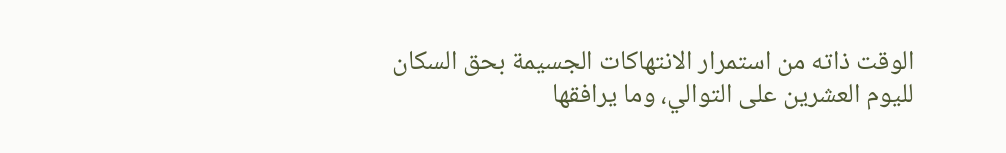الوقت ذاته من استمرار الانتهاكات الجسيمة بحق السكان لليوم العشرين على التوالي، وما يرافقها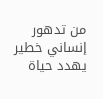من تدهور إنساني خطير يهدد حياة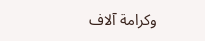وكرامة آلاف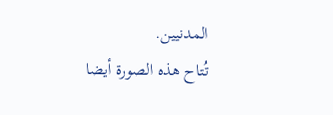المدنيين.
تُتاح هذه الصورة أيضا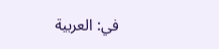في: العربية